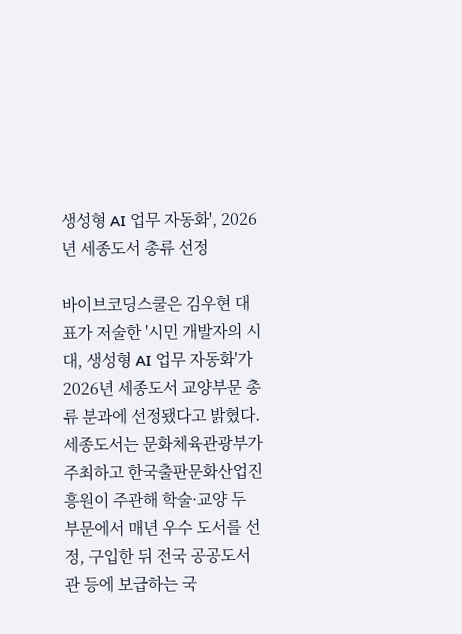생성형 AI 업무 자동화', 2026년 세종도서 총류 선정

바이브코딩스쿨은 김우현 대표가 저술한 '시민 개발자의 시대, 생성형 AI 업무 자동화'가 2026년 세종도서 교양부문 총류 분과에 선정됐다고 밝혔다. 세종도서는 문화체육관광부가 주최하고 한국출판문화산업진흥원이 주관해 학술·교양 두 부문에서 매년 우수 도서를 선정, 구입한 뒤 전국 공공도서관 등에 보급하는 국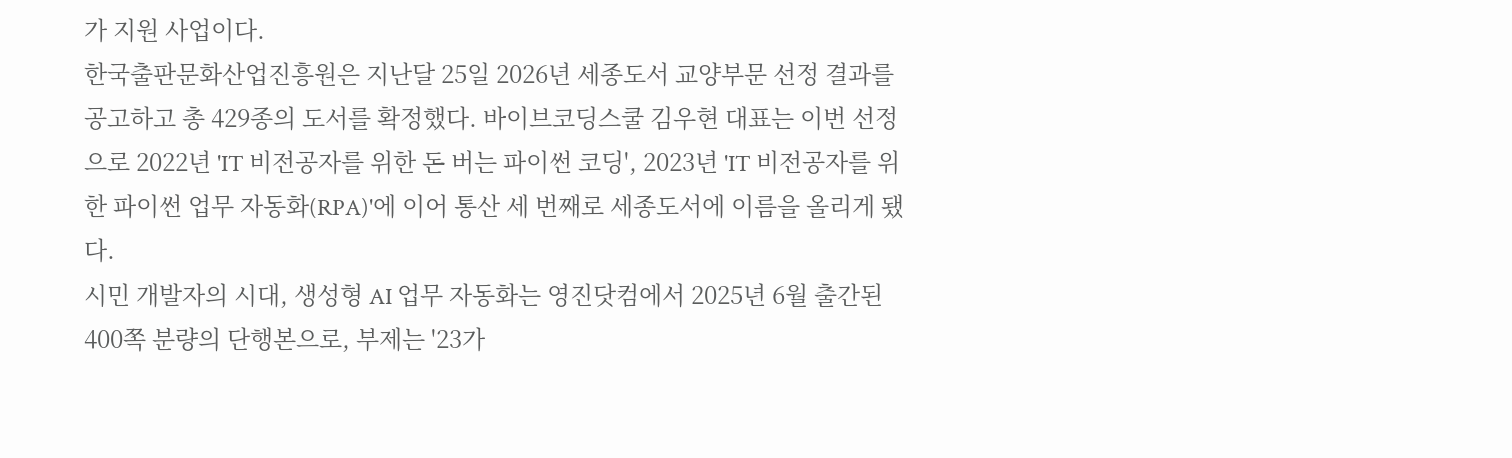가 지원 사업이다.
한국출판문화산업진흥원은 지난달 25일 2026년 세종도서 교양부문 선정 결과를 공고하고 총 429종의 도서를 확정했다. 바이브코딩스쿨 김우현 대표는 이번 선정으로 2022년 'IT 비전공자를 위한 돈 버는 파이썬 코딩', 2023년 'IT 비전공자를 위한 파이썬 업무 자동화(RPA)'에 이어 통산 세 번째로 세종도서에 이름을 올리게 됐다.
시민 개발자의 시대, 생성형 AI 업무 자동화는 영진닷컴에서 2025년 6월 출간된 400쪽 분량의 단행본으로, 부제는 '23가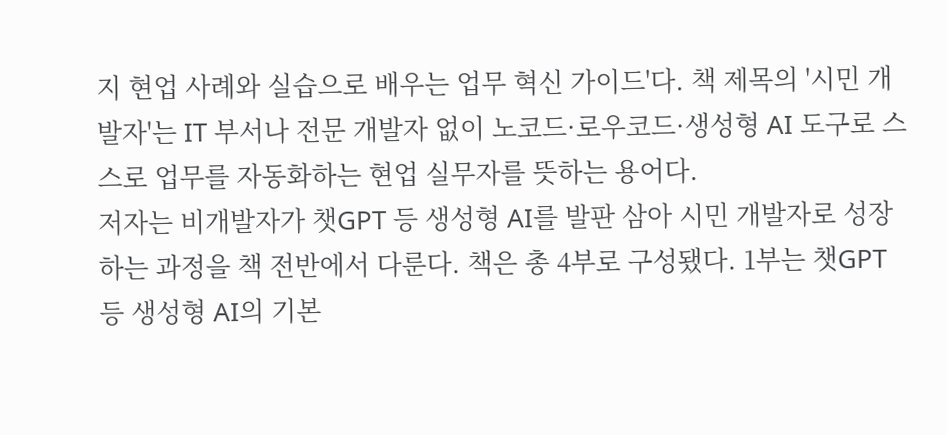지 현업 사례와 실습으로 배우는 업무 혁신 가이드'다. 책 제목의 '시민 개발자'는 IT 부서나 전문 개발자 없이 노코드·로우코드·생성형 AI 도구로 스스로 업무를 자동화하는 현업 실무자를 뜻하는 용어다.
저자는 비개발자가 챗GPT 등 생성형 AI를 발판 삼아 시민 개발자로 성장하는 과정을 책 전반에서 다룬다. 책은 총 4부로 구성됐다. 1부는 챗GPT 등 생성형 AI의 기본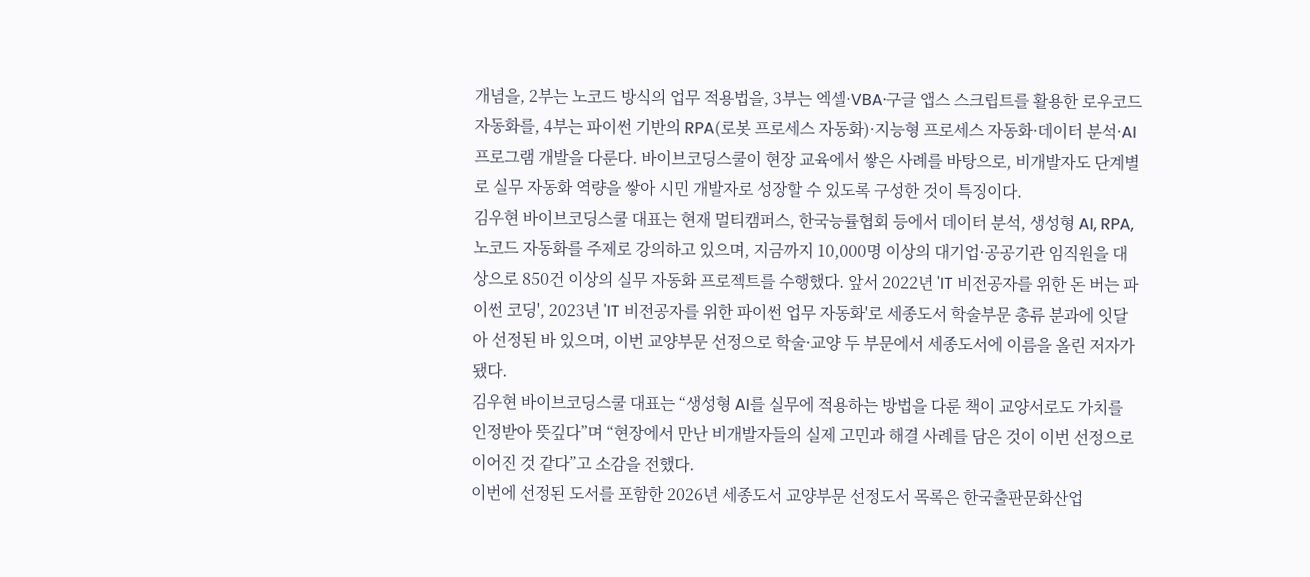개념을, 2부는 노코드 방식의 업무 적용법을, 3부는 엑셀·VBA·구글 앱스 스크립트를 활용한 로우코드 자동화를, 4부는 파이썬 기반의 RPA(로봇 프로세스 자동화)·지능형 프로세스 자동화·데이터 분석·AI 프로그램 개발을 다룬다. 바이브코딩스쿨이 현장 교육에서 쌓은 사례를 바탕으로, 비개발자도 단계별로 실무 자동화 역량을 쌓아 시민 개발자로 성장할 수 있도록 구성한 것이 특징이다.
김우현 바이브코딩스쿨 대표는 현재 멀티캠퍼스, 한국능률협회 등에서 데이터 분석, 생성형 AI, RPA, 노코드 자동화를 주제로 강의하고 있으며, 지금까지 10,000명 이상의 대기업·공공기관 임직원을 대상으로 850건 이상의 실무 자동화 프로젝트를 수행했다. 앞서 2022년 'IT 비전공자를 위한 돈 버는 파이썬 코딩', 2023년 'IT 비전공자를 위한 파이썬 업무 자동화'로 세종도서 학술부문 총류 분과에 잇달아 선정된 바 있으며, 이번 교양부문 선정으로 학술·교양 두 부문에서 세종도서에 이름을 올린 저자가 됐다.
김우현 바이브코딩스쿨 대표는 “생성형 AI를 실무에 적용하는 방법을 다룬 책이 교양서로도 가치를 인정받아 뜻깊다”며 “현장에서 만난 비개발자들의 실제 고민과 해결 사례를 담은 것이 이번 선정으로 이어진 것 같다”고 소감을 전했다.
이번에 선정된 도서를 포함한 2026년 세종도서 교양부문 선정도서 목록은 한국출판문화산업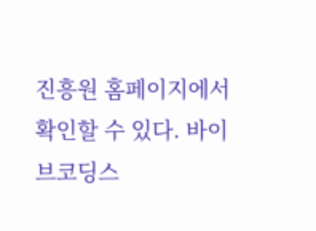진흥원 홈페이지에서 확인할 수 있다. 바이브코딩스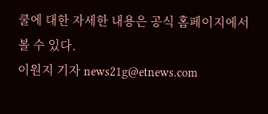쿨에 대한 자세한 내용은 공식 홈페이지에서 볼 수 있다.
이원지 기자 news21g@etnews.com